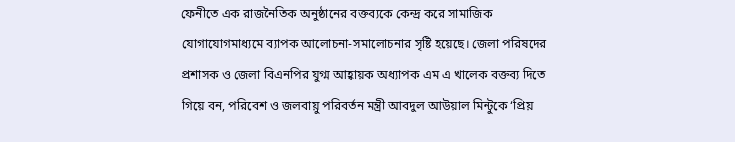ফেনীতে এক রাজনৈতিক অনুষ্ঠানের বক্তব্যকে কেন্দ্র করে সামাজিক যোগাযোগমাধ্যমে ব্যাপক আলোচনা-সমালোচনার সৃষ্টি হয়েছে। জেলা পরিষদের প্রশাসক ও জেলা বিএনপির যুগ্ম আহ্বায়ক অধ্যাপক এম এ খালেক বক্তব্য দিতে গিয়ে বন, পরিবেশ ও জলবায়ু পরিবর্তন মন্ত্রী আবদুল আউয়াল মিন্টুকে ‘প্রিয়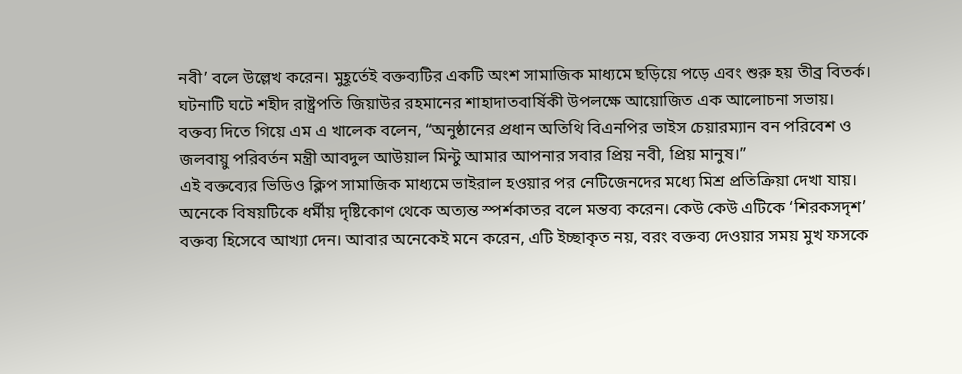নবী’ বলে উল্লেখ করেন। মুহূর্তেই বক্তব্যটির একটি অংশ সামাজিক মাধ্যমে ছড়িয়ে পড়ে এবং শুরু হয় তীব্র বিতর্ক।
ঘটনাটি ঘটে শহীদ রাষ্ট্রপতি জিয়াউর রহমানের শাহাদাতবার্ষিকী উপলক্ষে আয়োজিত এক আলোচনা সভায়। বক্তব্য দিতে গিয়ে এম এ খালেক বলেন, “অনুষ্ঠানের প্রধান অতিথি বিএনপির ভাইস চেয়ারম্যান বন পরিবেশ ও জলবায়ু পরিবর্তন মন্ত্রী আবদুল আউয়াল মিন্টু আমার আপনার সবার প্রিয় নবী, প্রিয় মানুষ।”
এই বক্তব্যের ভিডিও ক্লিপ সামাজিক মাধ্যমে ভাইরাল হওয়ার পর নেটিজেনদের মধ্যে মিশ্র প্রতিক্রিয়া দেখা যায়। অনেকে বিষয়টিকে ধর্মীয় দৃষ্টিকোণ থেকে অত্যন্ত স্পর্শকাতর বলে মন্তব্য করেন। কেউ কেউ এটিকে ‘শিরকসদৃশ’ বক্তব্য হিসেবে আখ্যা দেন। আবার অনেকেই মনে করেন, এটি ইচ্ছাকৃত নয়, বরং বক্তব্য দেওয়ার সময় মুখ ফসকে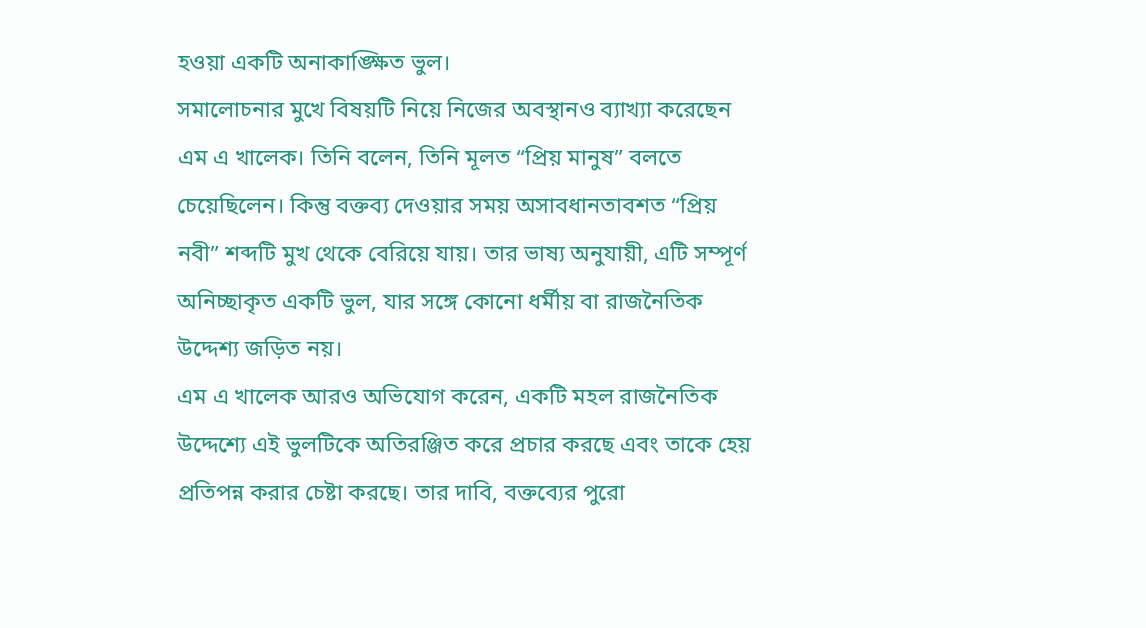হওয়া একটি অনাকাঙ্ক্ষিত ভুল।
সমালোচনার মুখে বিষয়টি নিয়ে নিজের অবস্থানও ব্যাখ্যা করেছেন এম এ খালেক। তিনি বলেন, তিনি মূলত “প্রিয় মানুষ” বলতে চেয়েছিলেন। কিন্তু বক্তব্য দেওয়ার সময় অসাবধানতাবশত “প্রিয় নবী” শব্দটি মুখ থেকে বেরিয়ে যায়। তার ভাষ্য অনুযায়ী, এটি সম্পূর্ণ অনিচ্ছাকৃত একটি ভুল, যার সঙ্গে কোনো ধর্মীয় বা রাজনৈতিক উদ্দেশ্য জড়িত নয়।
এম এ খালেক আরও অভিযোগ করেন, একটি মহল রাজনৈতিক উদ্দেশ্যে এই ভুলটিকে অতিরঞ্জিত করে প্রচার করছে এবং তাকে হেয় প্রতিপন্ন করার চেষ্টা করছে। তার দাবি, বক্তব্যের পুরো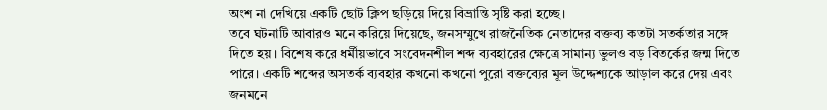অংশ না দেখিয়ে একটি ছোট ক্লিপ ছড়িয়ে দিয়ে বিভ্রান্তি সৃষ্টি করা হচ্ছে।
তবে ঘটনাটি আবারও মনে করিয়ে দিয়েছে, জনসম্মুখে রাজনৈতিক নেতাদের বক্তব্য কতটা সতর্কতার সঙ্গে দিতে হয়। বিশেষ করে ধর্মীয়ভাবে সংবেদনশীল শব্দ ব্যবহারের ক্ষেত্রে সামান্য ভুলও বড় বিতর্কের জন্ম দিতে পারে। একটি শব্দের অসতর্ক ব্যবহার কখনো কখনো পুরো বক্তব্যের মূল উদ্দেশ্যকে আড়াল করে দেয় এবং জনমনে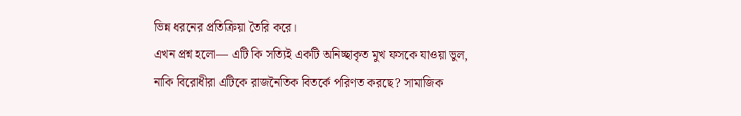ভিন্ন ধরনের প্রতিক্রিয়া তৈরি করে।
এখন প্রশ্ন হলো— এটি কি সত্যিই একটি অনিচ্ছাকৃত মুখ ফসকে যাওয়া ভুল, নাকি বিরোধীরা এটিকে রাজনৈতিক বিতর্কে পরিণত করছে? সামাজিক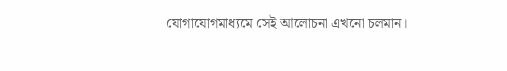যোগাযোগমাধ্যমে সেই আলোচনা এখনো চলমান।